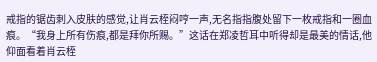戒指的锯齿刺入皮肤的感觉,让肖云桎闷哼一声,无名指指腹处留下一枚戒指和一圈血痕。“我身上所有伤痕,都是拜你所赐。”这话在郑凌哲耳中听得却是最美的情话,他仰面看着肖云桎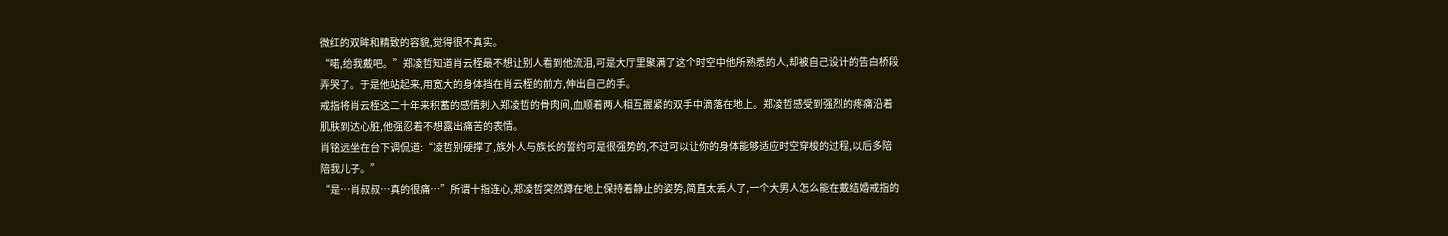微红的双眸和精致的容貌,觉得很不真实。
“喏,给我戴吧。”郑凌哲知道肖云桎最不想让别人看到他流泪,可是大厅里聚满了这个时空中他所熟悉的人,却被自己设计的告白桥段弄哭了。于是他站起来,用宽大的身体挡在肖云桎的前方,伸出自己的手。
戒指将肖云桎这二十年来积蓄的感情刺入郑凌哲的骨肉间,血顺着两人相互握紧的双手中滴落在地上。郑凌哲感受到强烈的疼痛沿着肌肤到达心脏,他强忍着不想露出痛苦的表情。
肖铭远坐在台下调侃道:“凌哲别硬撑了,族外人与族长的誓约可是很强势的,不过可以让你的身体能够适应时空穿梭的过程,以后多陪陪我儿子。”
“是…肖叔叔…真的很痛…”所谓十指连心,郑凌哲突然蹲在地上保持着静止的姿势,简直太丢人了,一个大男人怎么能在戴结婚戒指的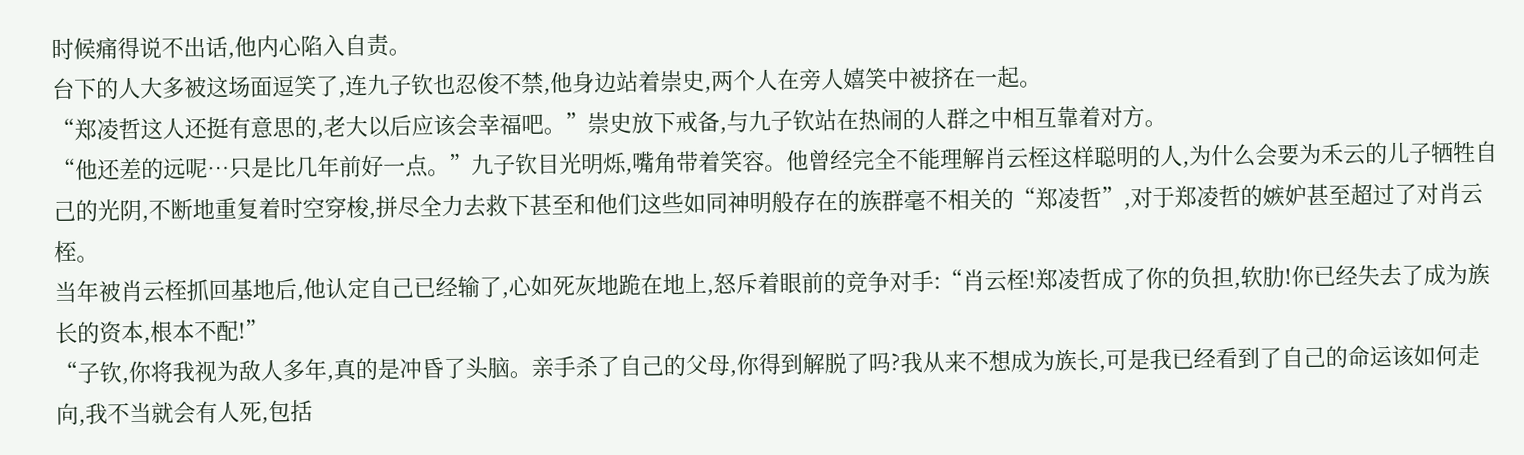时候痛得说不出话,他内心陷入自责。
台下的人大多被这场面逗笑了,连九子钦也忍俊不禁,他身边站着崇史,两个人在旁人嬉笑中被挤在一起。
“郑凌哲这人还挺有意思的,老大以后应该会幸福吧。”崇史放下戒备,与九子钦站在热闹的人群之中相互靠着对方。
“他还差的远呢…只是比几年前好一点。”九子钦目光明烁,嘴角带着笑容。他曾经完全不能理解肖云桎这样聪明的人,为什么会要为禾云的儿子牺牲自己的光阴,不断地重复着时空穿梭,拼尽全力去救下甚至和他们这些如同神明般存在的族群毫不相关的“郑凌哲”,对于郑凌哲的嫉妒甚至超过了对肖云桎。
当年被肖云桎抓回基地后,他认定自己已经输了,心如死灰地跪在地上,怒斥着眼前的竞争对手:“肖云桎!郑凌哲成了你的负担,软肋!你已经失去了成为族长的资本,根本不配!”
“子钦,你将我视为敌人多年,真的是冲昏了头脑。亲手杀了自己的父母,你得到解脱了吗?我从来不想成为族长,可是我已经看到了自己的命运该如何走向,我不当就会有人死,包括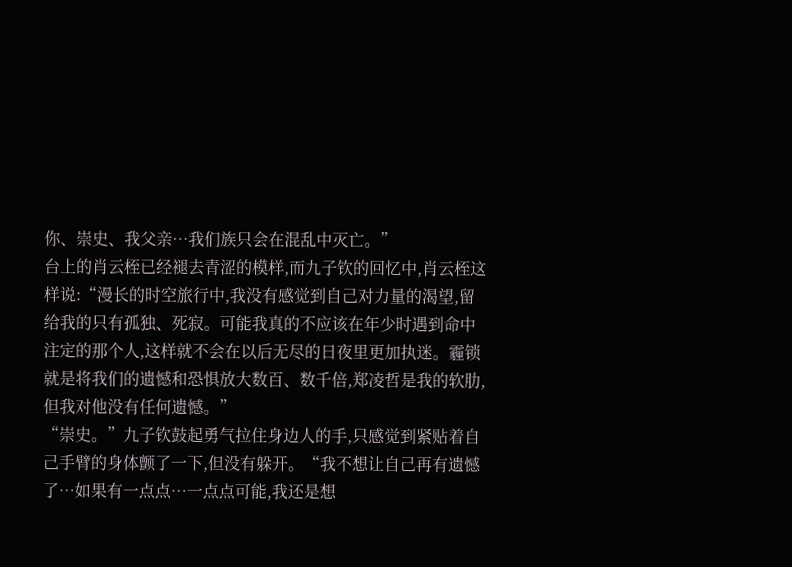你、崇史、我父亲…我们族只会在混乱中灭亡。”
台上的肖云桎已经褪去青涩的模样,而九子钦的回忆中,肖云桎这样说:“漫长的时空旅行中,我没有感觉到自己对力量的渴望,留给我的只有孤独、死寂。可能我真的不应该在年少时遇到命中注定的那个人,这样就不会在以后无尽的日夜里更加执迷。霾锁就是将我们的遗憾和恐惧放大数百、数千倍,郑凌哲是我的软肋,但我对他没有任何遗憾。”
“崇史。”九子钦鼓起勇气拉住身边人的手,只感觉到紧贴着自己手臂的身体颤了一下,但没有躲开。“我不想让自己再有遗憾了…如果有一点点…一点点可能,我还是想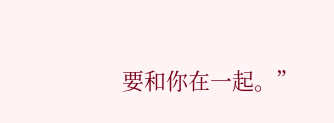要和你在一起。”